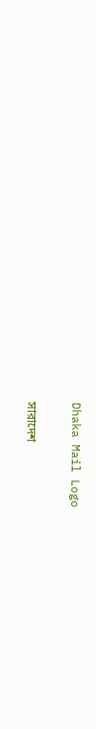Dhaka Mail Logo

সারাদেশ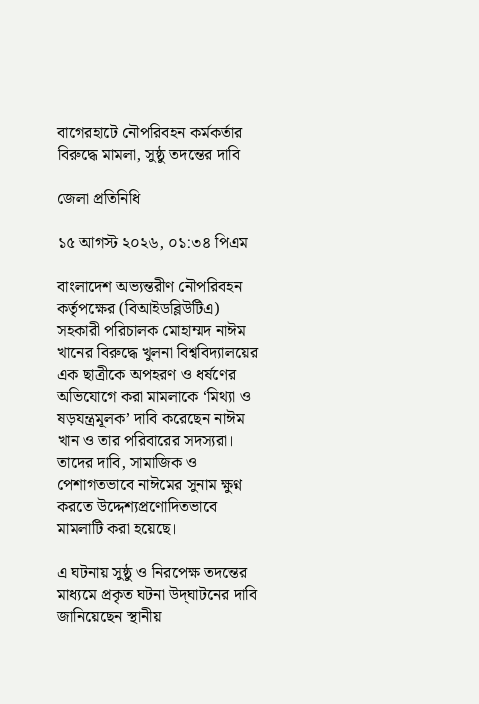বাগেরহাটে নৌপরিবহন কর্মকর্তার বিরুদ্ধে মামলা, সুষ্ঠু তদন্তের দাবি

জেলা প্রতিনিধি

১৫ আগস্ট ২০২৬, ০১:৩৪ পিএম

বাংলাদেশ অভ্যন্তরীণ নৌপরিবহন কর্তৃপক্ষের (বিআইডব্লিউটিএ) সহকারী পরিচালক মোহাম্মদ নাঈম খানের বিরুদ্ধে খুলনা বিশ্ববিদ্যালয়ের এক ছাত্রীকে অপহরণ ও ধর্ষণের অভিযোগে করা মামলাকে ‘মিথ্যা ও ষড়যন্ত্রমূলক’ দাবি করেছেন নাঈম খান ও তার পরিবারের সদস্যরা। তাদের দাবি, সামাজিক ও পেশাগতভাবে নাঈমের সুনাম ক্ষুণ্ন করতে উদ্দেশ্যপ্রণোদিতভাবে মামলাটি করা হয়েছে।

এ ঘটনায় সুষ্ঠু ও নিরপেক্ষ তদন্তের মাধ্যমে প্রকৃত ঘটনা উদ্‌ঘাটনের দাবি জানিয়েছেন স্থানীয়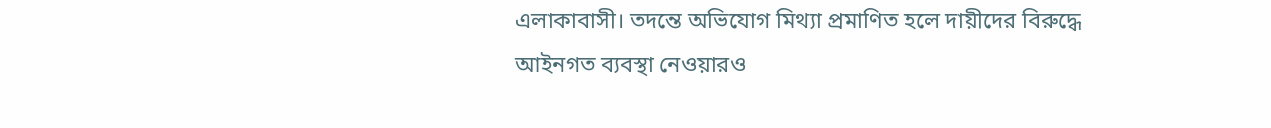এলাকাবাসী। তদন্তে অভিযোগ মিথ্যা প্রমাণিত হলে দায়ীদের বিরুদ্ধে আইনগত ব্যবস্থা নেওয়ারও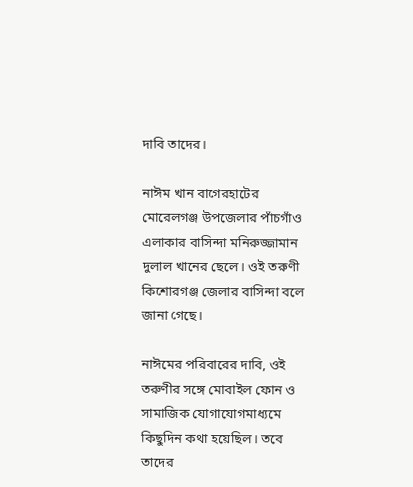দাবি তাদের।

নাঈম খান বাগেরহাটের মোরেলগঞ্জ উপজেলার পাঁচগাঁও এলাকার বাসিন্দা মনিরুজ্জামান দুলাল খানের ছেলে। ওই তরুণী কিশোরগঞ্জ জেলার বাসিন্দা বলে জানা গেছে।

নাঈমের পরিবারের দাবি, ওই তরুণীর সঙ্গে মোবাইল ফোন ও সামাজিক যোগাযোগমাধ্যমে কিছুদিন কথা হয়েছিল। তবে তাদের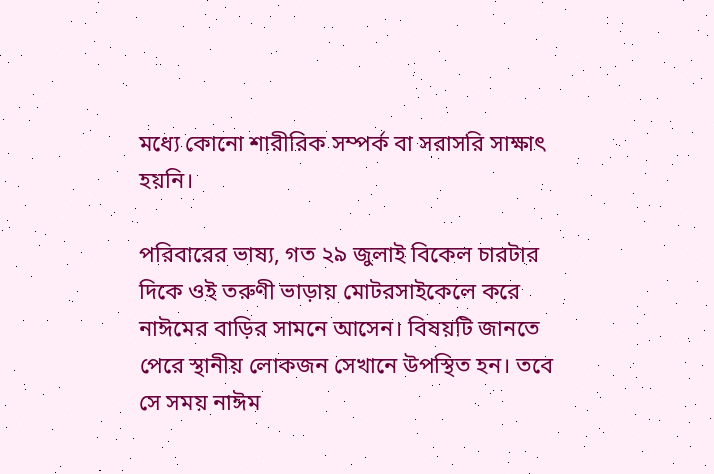মধ্যে কোনো শারীরিক সম্পর্ক বা সরাসরি সাক্ষাৎ হয়নি।

পরিবারের ভাষ্য, গত ২৯ জুলাই বিকেল চারটার দিকে ওই তরুণী ভাড়ায় মোটরসাইকেলে করে নাঈমের বাড়ির সামনে আসেন। বিষয়টি জানতে পেরে স্থানীয় লোকজন সেখানে উপস্থিত হন। তবে সে সময় নাঈম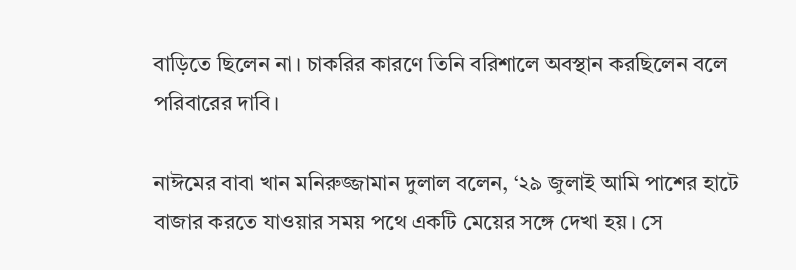বাড়িতে ছিলেন না। চাকরির কারণে তিনি বরিশালে অবস্থান করছিলেন বলে পরিবারের দাবি।

নাঈমের বাবা খান মনিরুজ্জামান দুলাল বলেন, ‘২৯ জুলাই আমি পাশের হাটে বাজার করতে যাওয়ার সময় পথে একটি মেয়ের সঙ্গে দেখা হয়। সে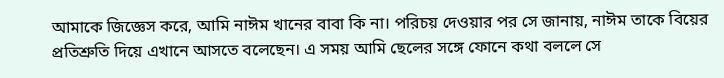আমাকে জিজ্ঞেস করে, আমি নাঈম খানের বাবা কি না। পরিচয় দেওয়ার পর সে জানায়, নাঈম তাকে বিয়ের প্রতিশ্রুতি দিয়ে এখানে আসতে বলেছেন। এ সময় আমি ছেলের সঙ্গে ফোনে কথা বললে সে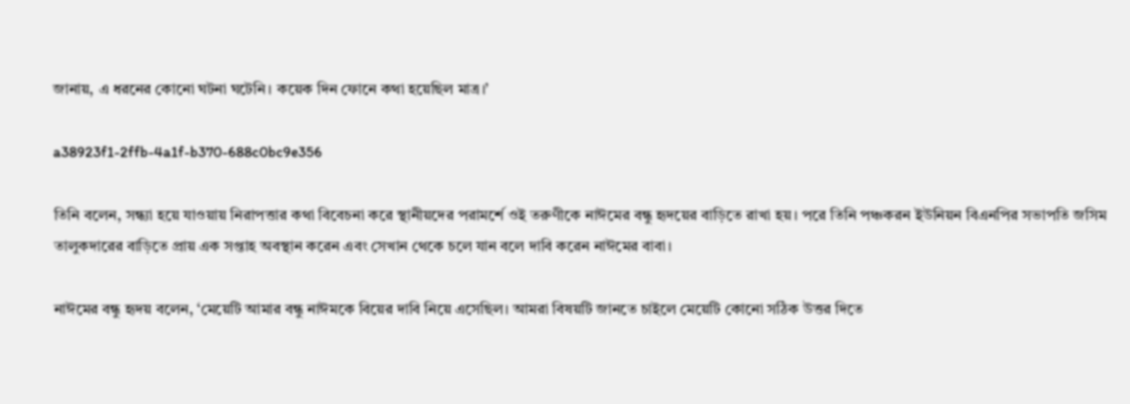জানায়, এ ধরনের কোনো ঘটনা ঘটেনি। কয়েক দিন ফোনে কথা হয়েছিল মাত্র।’

a38923f1-2ffb-4a1f-b370-688c0bc9e356

তিনি বলেন, সন্ধ্যা হয়ে যাওয়ায় নিরাপত্তার কথা বিবেচনা করে স্থানীয়দের পরামর্শে ওই তরুণীকে নাঈমের বন্ধু হৃদয়ের বাড়িতে রাখা হয়। পরে তিনি পঞ্চকরন ইউনিয়ন বিএনপির সভাপতি জসিম তালুকদারের বাড়িতে প্রায় এক সপ্তাহ অবস্থান করেন এবং সেখান থেকে চলে যান বলে দাবি করেন নাঈমের বাবা।

নাঈমের বন্ধু হৃদয় বলেন, ‘মেয়েটি আমার বন্ধু নাঈমকে বিয়ের দাবি নিয়ে এসেছিল। আমরা বিষয়টি জানতে চাইলে মেয়েটি কোনো সঠিক উত্তর দিতে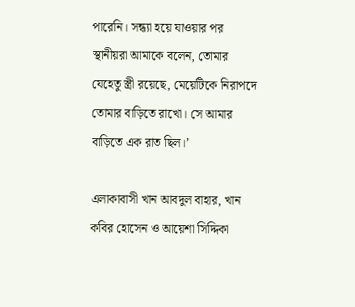পারেনি। সন্ধ্যা হয়ে যাওয়ার পর স্থানীয়রা আমাকে বলেন, তোমার যেহেতু স্ত্রী রয়েছে, মেয়েটিকে নিরাপদে তোমার বাড়িতে রাখো। সে আমার বাড়িতে এক রাত ছিল।’

এলাকাবাসী খান আবদুল বাহার, খান কবির হোসেন ও আয়েশা সিদ্দিকা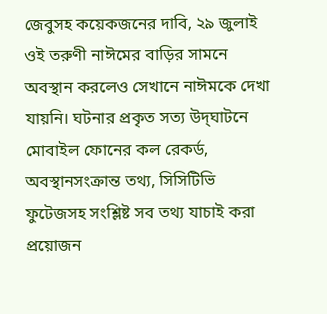জেবুসহ কয়েকজনের দাবি, ২৯ জুলাই ওই তরুণী নাঈমের বাড়ির সামনে অবস্থান করলেও সেখানে নাঈমকে দেখা যায়নি। ঘটনার প্রকৃত সত্য উদ্‌ঘাটনে মোবাইল ফোনের কল রেকর্ড, অবস্থানসংক্রান্ত তথ্য, সিসিটিভি ফুটেজসহ সংশ্লিষ্ট সব তথ্য যাচাই করা প্রয়োজন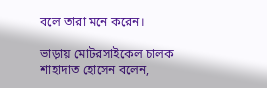বলে তারা মনে করেন।

ভাড়ায় মোটরসাইকেল চালক শাহাদাত হোসেন বলেন,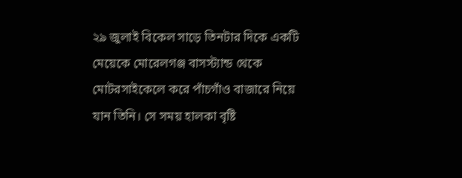২৯ জুলাই বিকেল সাড়ে তিনটার দিকে একটি মেয়েকে মোরেলগঞ্জ বাসস্ট্যান্ড থেকে মোটরসাইকেলে করে পাঁচগাঁও বাজারে নিয়ে যান তিনি। সে সময় হালকা বৃষ্টি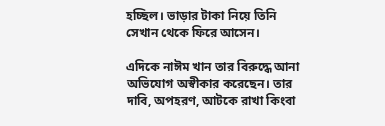হচ্ছিল। ভাড়ার টাকা নিয়ে তিনি সেখান থেকে ফিরে আসেন।

এদিকে নাঈম খান তার বিরুদ্ধে আনা অভিযোগ অস্বীকার করেছেন। তার দাবি, অপহরণ, আটকে রাখা কিংবা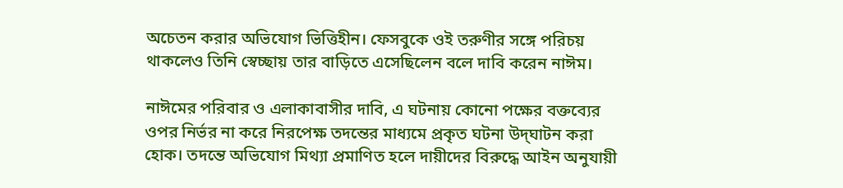অচেতন করার অভিযোগ ভিত্তিহীন। ফেসবুকে ওই তরুণীর সঙ্গে পরিচয় থাকলেও তিনি স্বেচ্ছায় তার বাড়িতে এসেছিলেন বলে দাবি করেন নাঈম।

নাঈমের পরিবার ও এলাকাবাসীর দাবি, এ ঘটনায় কোনো পক্ষের বক্তব্যের ওপর নির্ভর না করে নিরপেক্ষ তদন্তের মাধ্যমে প্রকৃত ঘটনা উদ্‌ঘাটন করা হোক। তদন্তে অভিযোগ মিথ্যা প্রমাণিত হলে দায়ীদের বিরুদ্ধে আইন অনুযায়ী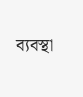ব্যবস্থা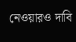নেওয়ারও দাবি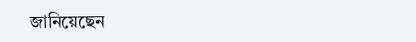জানিয়েছেন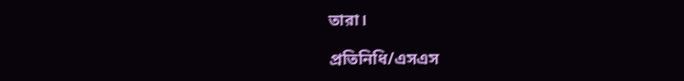তারা।

প্রতিনিধি/এসএস